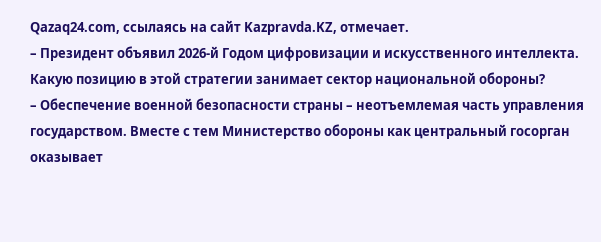Qazaq24.com, ссылаясь на сайт Kazpravda.KZ, отмечает.
– Президент объявил 2026-й Годом цифровизации и искусственного интеллекта. Какую позицию в этой стратегии занимает сектор национальной обороны?
– Обеспечение военной безопасности страны – неотъемлемая часть управления государством. Вместе с тем Министерство обороны как центральный госорган оказывает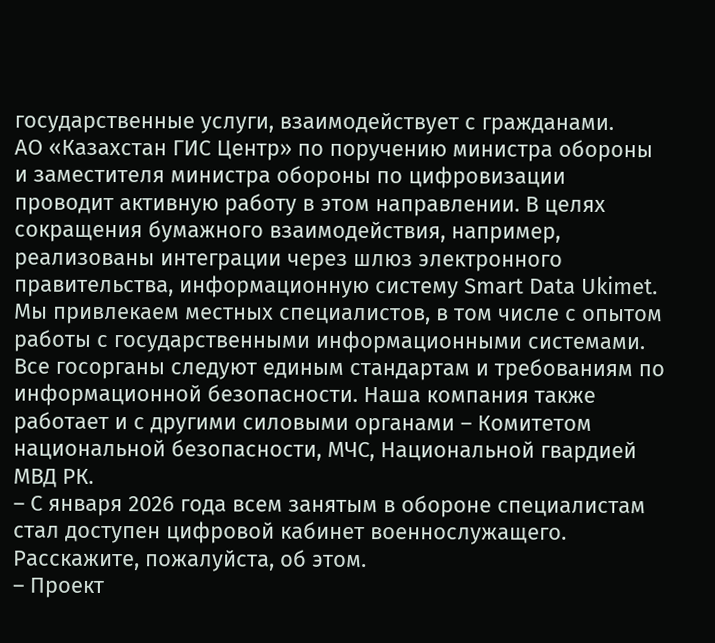государственные услуги, взаимодействует с гражданами.
АО «Казахстан ГИС Центр» по поручению министра обороны и заместителя министра обороны по цифровизации проводит активную работу в этом направлении. В целях сокращения бумажного взаимодействия, например, реализованы интеграции через шлюз электронного правительства, информационную систему Smart Data Ukimet.
Мы привлекаем местных специалистов, в том числе с опытом работы с государственными информационными системами. Все госорганы следуют единым стандартам и требованиям по информационной безопасности. Наша компания также работает и с другими силовыми органами – Комитетом национальной безопасности, МЧС, Национальной гвардией МВД РК.
– С января 2026 года всем занятым в обороне специалистам стал доступен цифровой кабинет военнослужащего. Расскажите, пожалуйста, об этом.
– Проект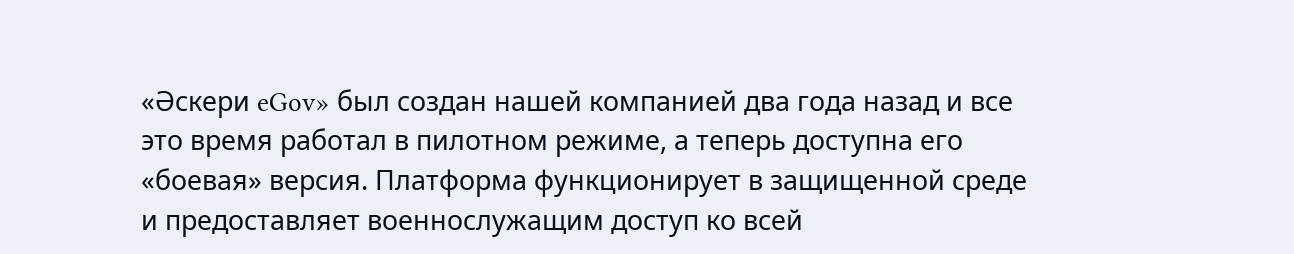«Әскери eGov» был создан нашей компанией два года назад и все это время работал в пилотном режиме, а теперь доступна его «боевая» версия. Платформа функционирует в защищенной среде и предоставляет военнослужащим доступ ко всей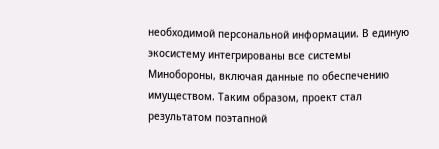необходимой персональной информации. В единую экосистему интегрированы все системы Минобороны, включая данные по обеспечению имуществом. Таким образом, проект стал результатом поэтапной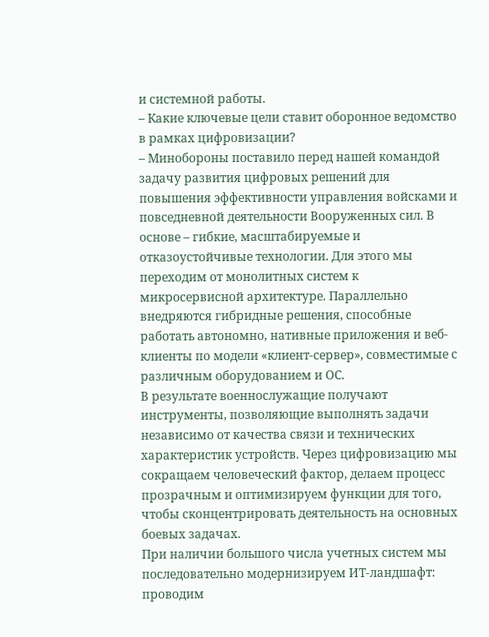и системной работы.
– Какие ключевые цели ставит оборонное ведомство в рамках цифровизации?
– Минобороны поставило перед нашей командой задачу развития цифровых решений для повышения эффективности управления войсками и повседневной деятельности Вооруженных сил. В основе – гибкие, масштабируемые и отказоустойчивые технологии. Для этого мы переходим от монолитных систем к микросервисной архитектуре. Параллельно внедряются гибридные решения, способные работать автономно, нативные приложения и веб-клиенты по модели «клиент-сервер», совместимые с различным оборудованием и ОС.
В результате военнослужащие получают инструменты, позволяющие выполнять задачи независимо от качества связи и технических характеристик устройств. Через цифровизацию мы сокращаем человеческий фактор, делаем процесс прозрачным и оптимизируем функции для того, чтобы сконцентрировать деятельность на основных боевых задачах.
При наличии большого числа учетных систем мы последовательно модернизируем ИТ-ландшафт: проводим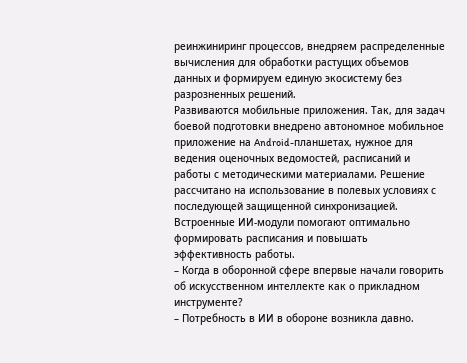реинжиниринг процессов, внедряем распределенные вычисления для обработки растущих объемов данных и формируем единую экосистему без разрозненных решений.
Развиваются мобильные приложения. Так, для задач боевой подготовки внедрено автономное мобильное приложение на Android-планшетах, нужное для ведения оценочных ведомостей, расписаний и работы с методическими материалами. Решение рассчитано на использование в полевых условиях с последующей защищенной синхронизацией. Встроенные ИИ-модули помогают оптимально формировать расписания и повышать эффективность работы.
– Когда в оборонной сфере впервые начали говорить об искусственном интеллекте как о прикладном инструменте?
– Потребность в ИИ в обороне возникла давно.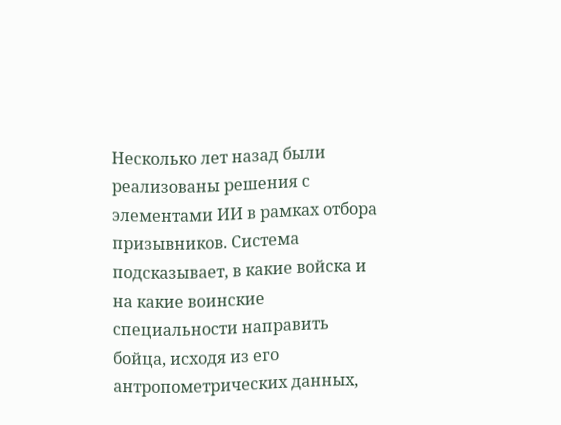Несколько лет назад были реализованы решения с элементами ИИ в рамках отбора призывников. Система подсказывает, в какие войска и на какие воинские специальности направить бойца, исходя из его антропометрических данных,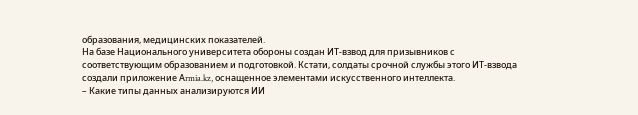образования, медицинских показателей.
На базе Национального университета обороны создан ИТ-взвод для призывников с соответствующим образованием и подготовкой. Кстати, солдаты срочной службы этого ИТ-взвода создали приложение Аrmia.kz, оснащенное элементами искусственного интеллекта.
– Какие типы данных анализируются ИИ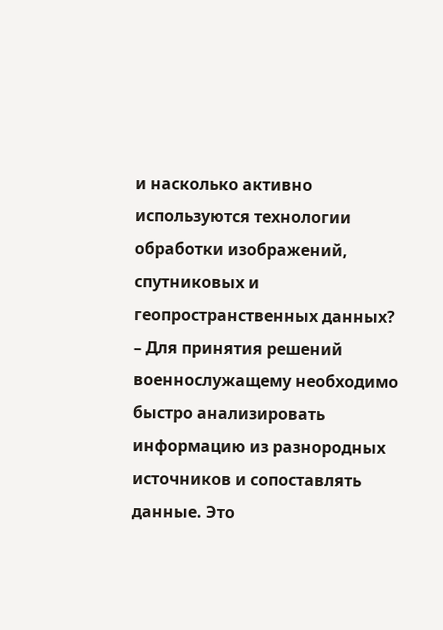и насколько активно используются технологии обработки изображений, спутниковых и геопространственных данных?
– Для принятия решений военнослужащему необходимо быстро анализировать информацию из разнородных источников и сопоставлять данные. Это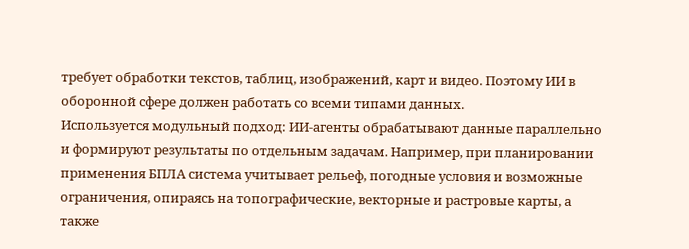требует обработки текстов, таблиц, изображений, карт и видео. Поэтому ИИ в оборонной сфере должен работать со всеми типами данных.
Используется модульный подход: ИИ-агенты обрабатывают данные параллельно и формируют результаты по отдельным задачам. Например, при планировании применения БПЛА система учитывает рельеф, погодные условия и возможные ограничения, опираясь на топографические, векторные и растровые карты, а также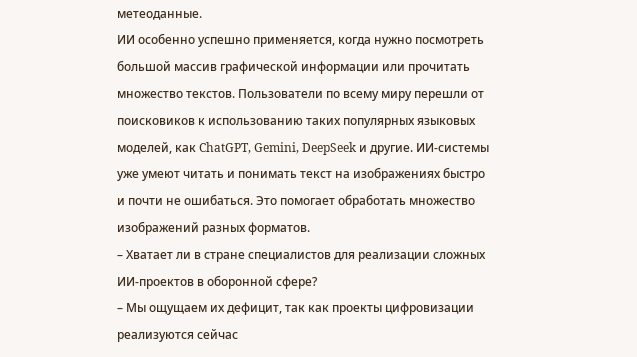метеоданные.
ИИ особенно успешно применяется, когда нужно посмотреть большой массив графической информации или прочитать множество текстов. Пользователи по всему миру перешли от поисковиков к использованию таких популярных языковых моделей, как ChatGPT, Gemini, DeepSeek и другие. ИИ-системы уже умеют читать и понимать текст на изображениях быстро и почти не ошибаться. Это помогает обработать множество изображений разных форматов.
– Хватает ли в стране специалистов для реализации сложных ИИ-проектов в оборонной сфере?
– Мы ощущаем их дефицит, так как проекты цифровизации реализуются сейчас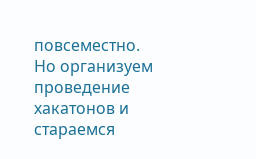повсеместно. Но организуем проведение хакатонов и стараемся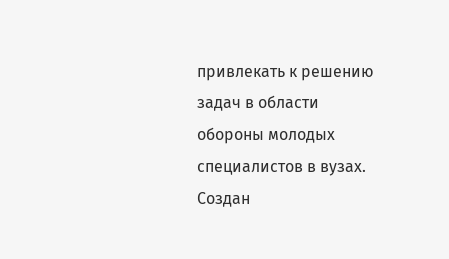привлекать к решению задач в области обороны молодых специалистов в вузах. Создан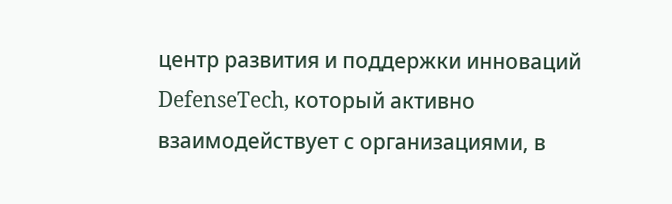центр развития и поддержки инноваций DefenseTech, который активно взаимодействует с организациями, в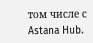том числе с Astana Hub.